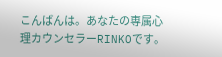こんばんは。あなたの専属心理カウンセラーRINKOです。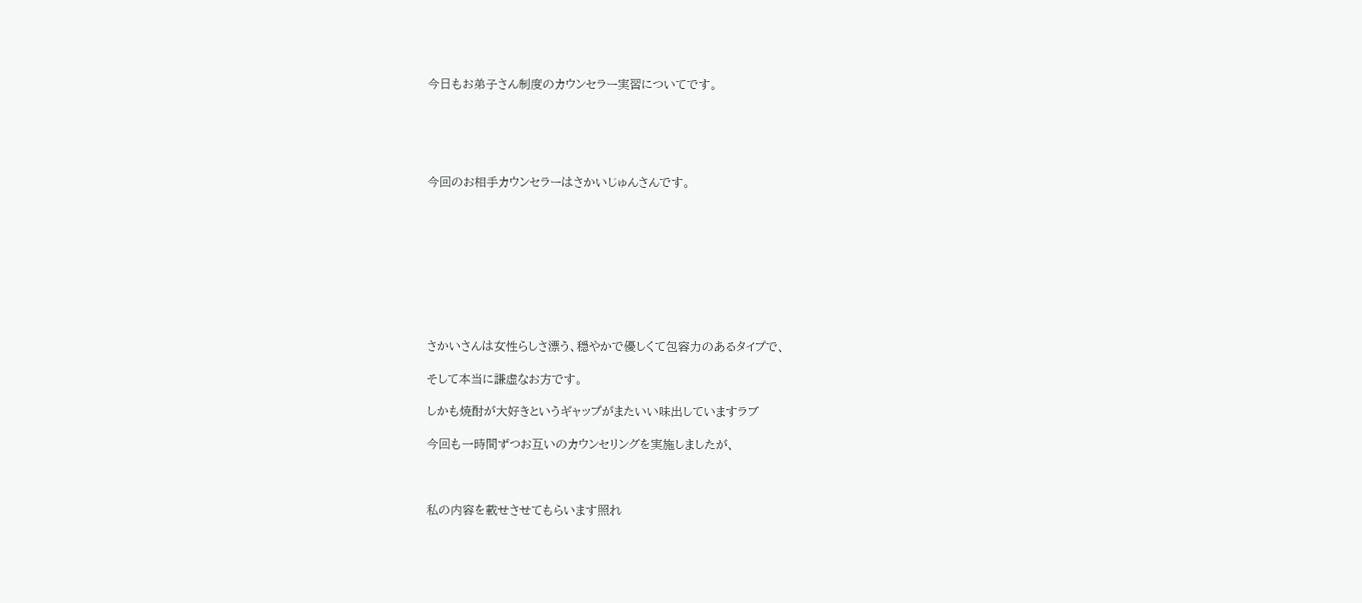今日もお弟子さん制度のカウンセラー実習についてです。





今回のお相手カウンセラーはさかいじゅんさんです。









さかいさんは女性らしさ漂う、穏やかで優しくて包容力のあるタイプで、

そして本当に謙虚なお方です。

しかも焼酎が大好きというギャップがまたいい味出していますラブ

今回も一時間ずつお互いのカウンセリングを実施しましたが、



私の内容を載せさせてもらいます照れ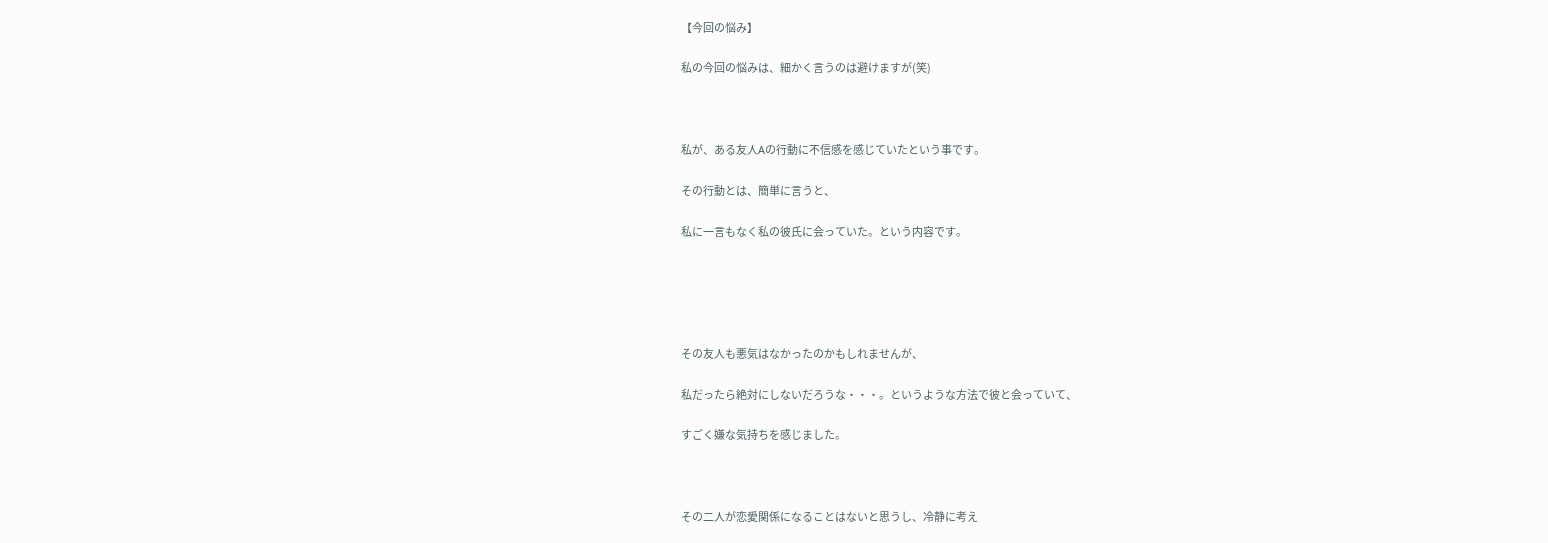【今回の悩み】

私の今回の悩みは、細かく言うのは避けますが(笑)



私が、ある友人Aの行動に不信感を感じていたという事です。

その行動とは、簡単に言うと、

私に一言もなく私の彼氏に会っていた。という内容です。





その友人も悪気はなかったのかもしれませんが、

私だったら絶対にしないだろうな・・・。というような方法で彼と会っていて、

すごく嫌な気持ちを感じました。



その二人が恋愛関係になることはないと思うし、冷静に考え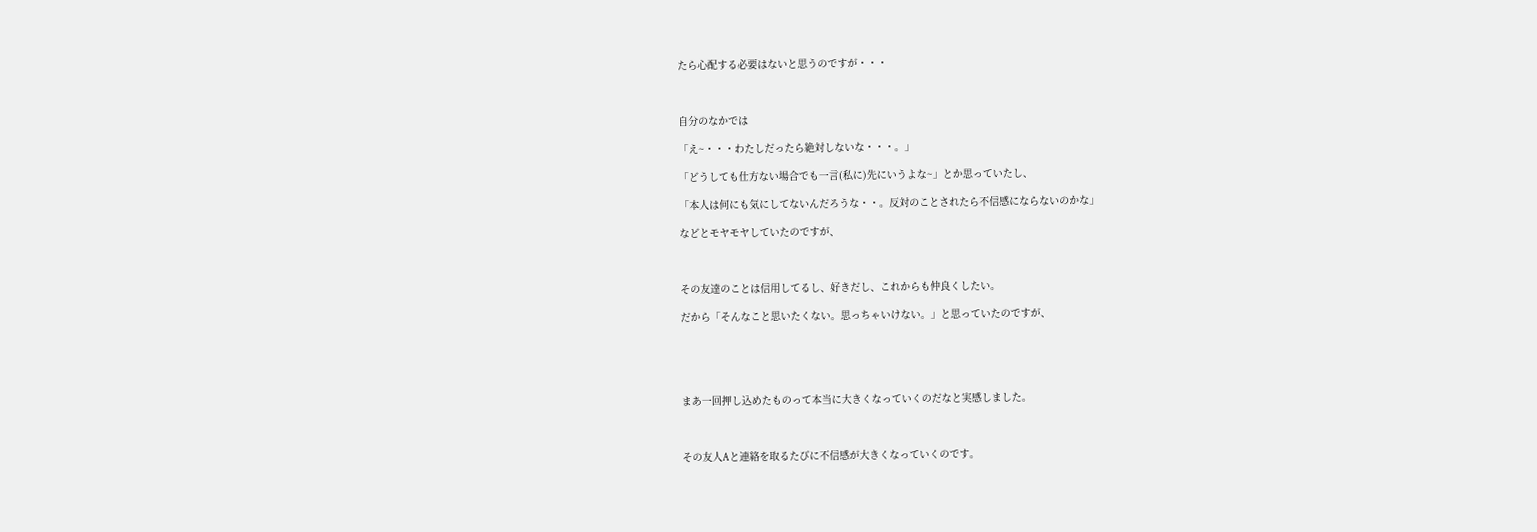たら心配する必要はないと思うのですが・・・



自分のなかでは

「え~・・・わたしだったら絶対しないな・・・。」

「どうしても仕方ない場合でも一言(私に)先にいうよな~」とか思っていたし、

「本人は何にも気にしてないんだろうな・・。反対のことされたら不信感にならないのかな」

などとモヤモヤしていたのですが、



その友達のことは信用してるし、好きだし、これからも仲良くしたい。

だから「そんなこと思いたくない。思っちゃいけない。」と思っていたのですが、





まあ一回押し込めたものって本当に大きくなっていくのだなと実感しました。



その友人Aと連絡を取るたびに不信感が大きくなっていくのです。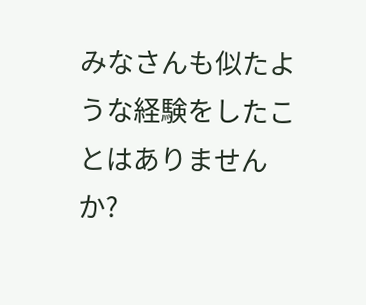みなさんも似たような経験をしたことはありませんか?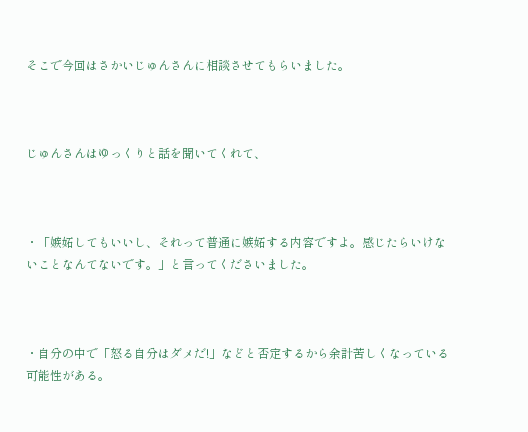そこで今回はさかいじゅんさんに相談させてもらいました。



じゅんさんはゆっくりと話を聞いてくれて、



・「嫉妬してもいいし、それって普通に嫉妬する内容ですよ。感じたらいけないことなんてないです。」と言ってくださいました。



・自分の中で「怒る自分はダメだ!」などと否定するから余計苦しくなっている可能性がある。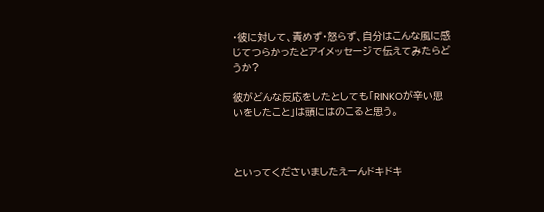・彼に対して、責めず・怒らず、自分はこんな風に感じてつらかったとアイメッセージで伝えてみたらどうか?

彼がどんな反応をしたとしても「RINKOが辛い思いをしたこと」は頭にはのこると思う。



といってくださいましたえーんドキドキ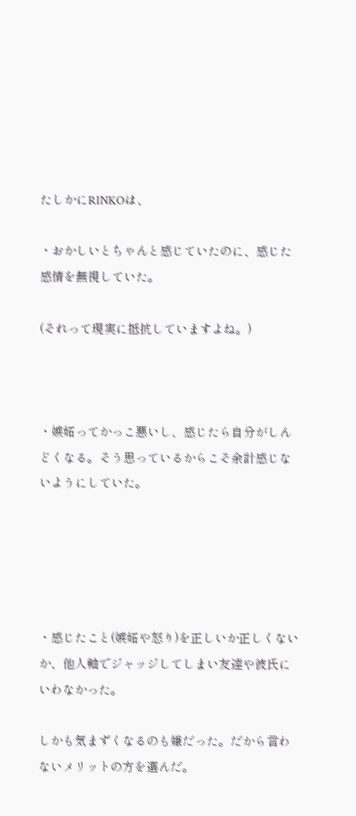たしかにRINKOは、

・おかしいとちゃんと感じていたのに、感じた感情を無視していた。

(それって現実に抵抗していますよね。)



・嫉妬ってかっこ悪いし、感じたら自分がしんどくなる。そう思っているからこそ余計感じないようにしていた。





・感じたこと(嫉妬や怒り)を正しいか正しくないか、他人軸でジャッジしてしまい友達や彼氏にいわなかった。

しかも気まずくなるのも嫌だった。だから言わないメリットの方を選んだ。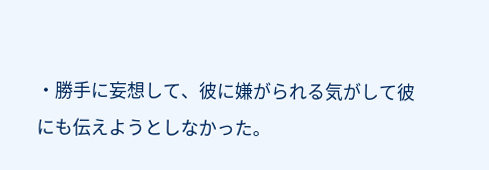・勝手に妄想して、彼に嫌がられる気がして彼にも伝えようとしなかった。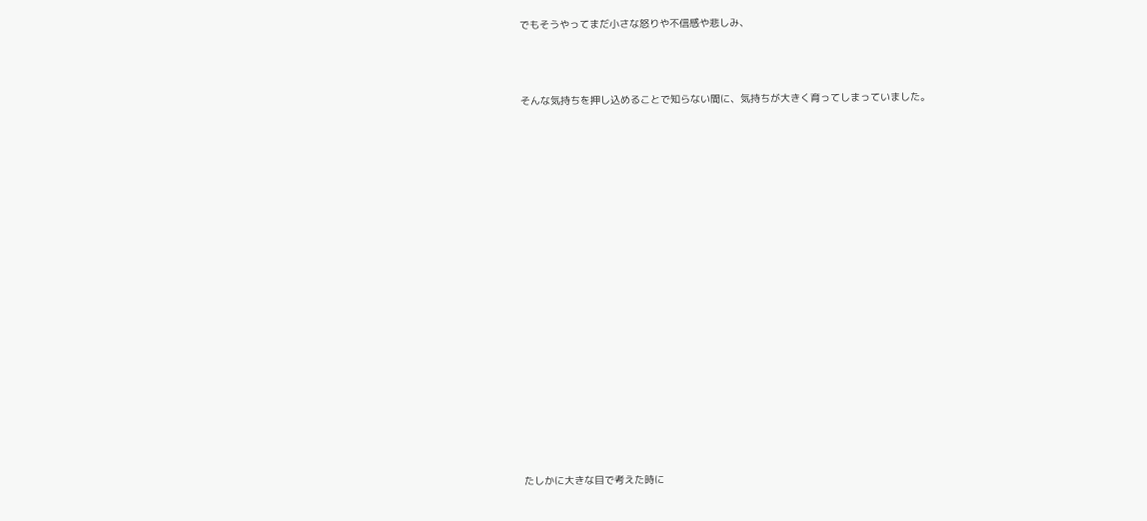でもそうやってまだ小さな怒りや不信感や悲しみ、



そんな気持ちを押し込めることで知らない間に、気持ちが大きく育ってしまっていました。



















たしかに大きな目で考えた時に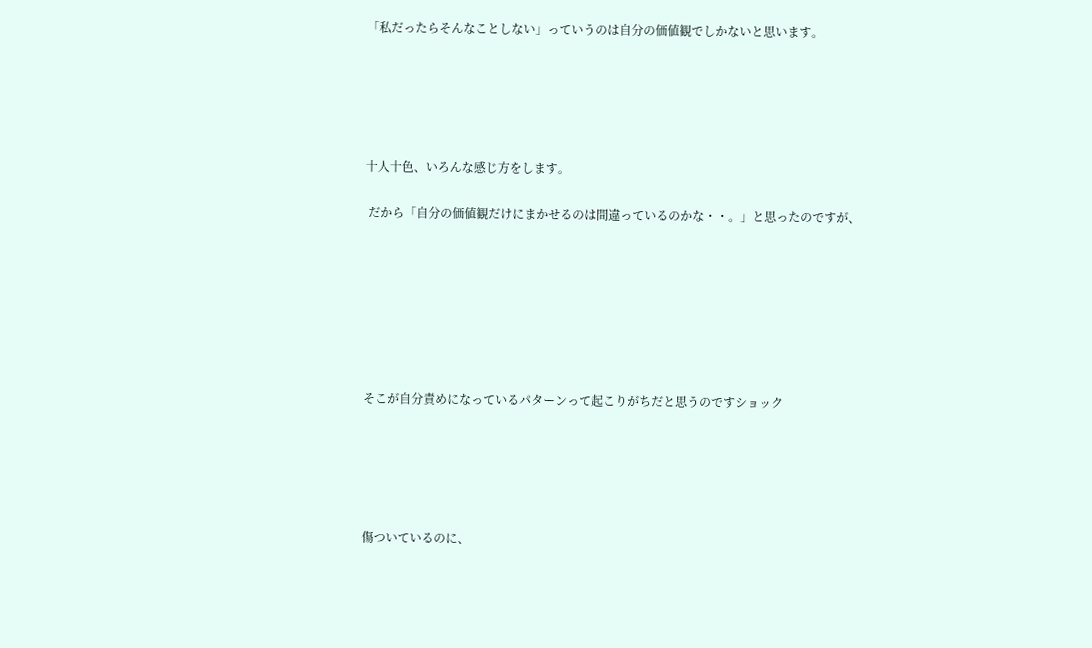「私だったらそんなことしない」っていうのは自分の価値観でしかないと思います。





十人十色、いろんな感じ方をします。

 だから「自分の価値観だけにまかせるのは間違っているのかな・・。」と思ったのですが、







そこが自分責めになっているパターンって起こりがちだと思うのですショック





傷ついているのに、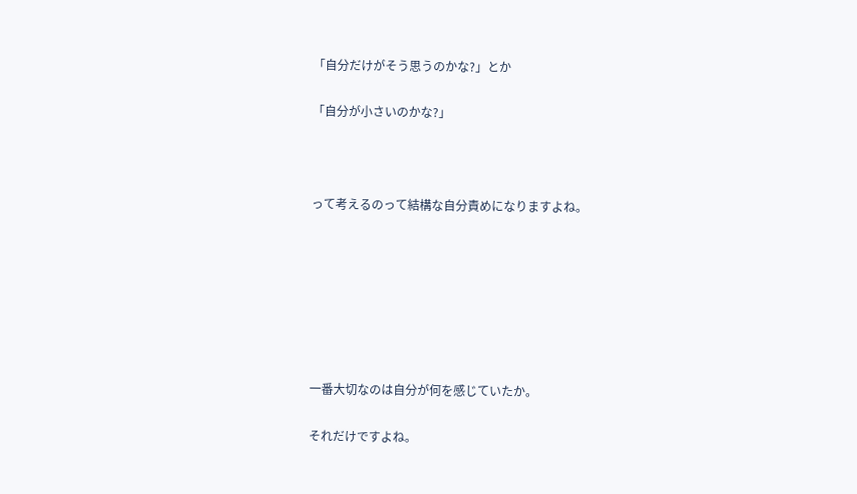「自分だけがそう思うのかな?」とか

「自分が小さいのかな?」



って考えるのって結構な自分責めになりますよね。







一番大切なのは自分が何を感じていたか。

それだけですよね。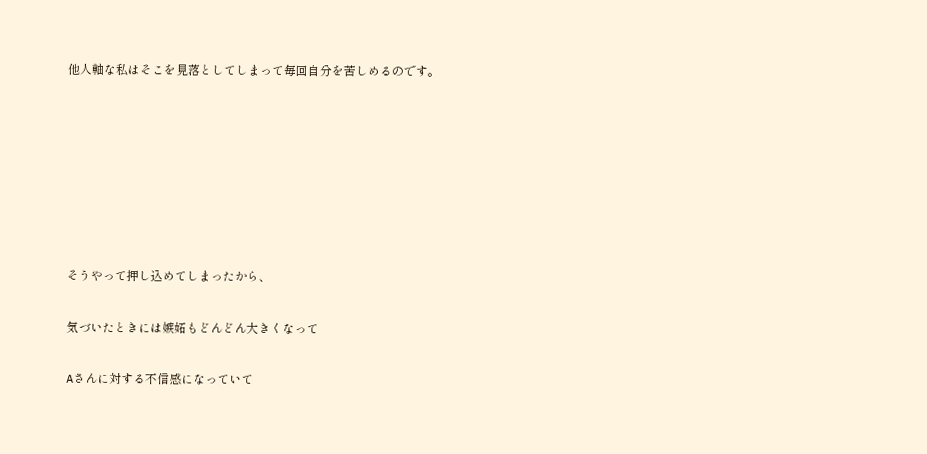他人軸な私はそこを見落としてしまって毎回自分を苦しめるのです。







そうやって押し込めてしまったから、

気づいたときには嫉妬もどんどん大きくなって

Aさんに対する不信感になっていて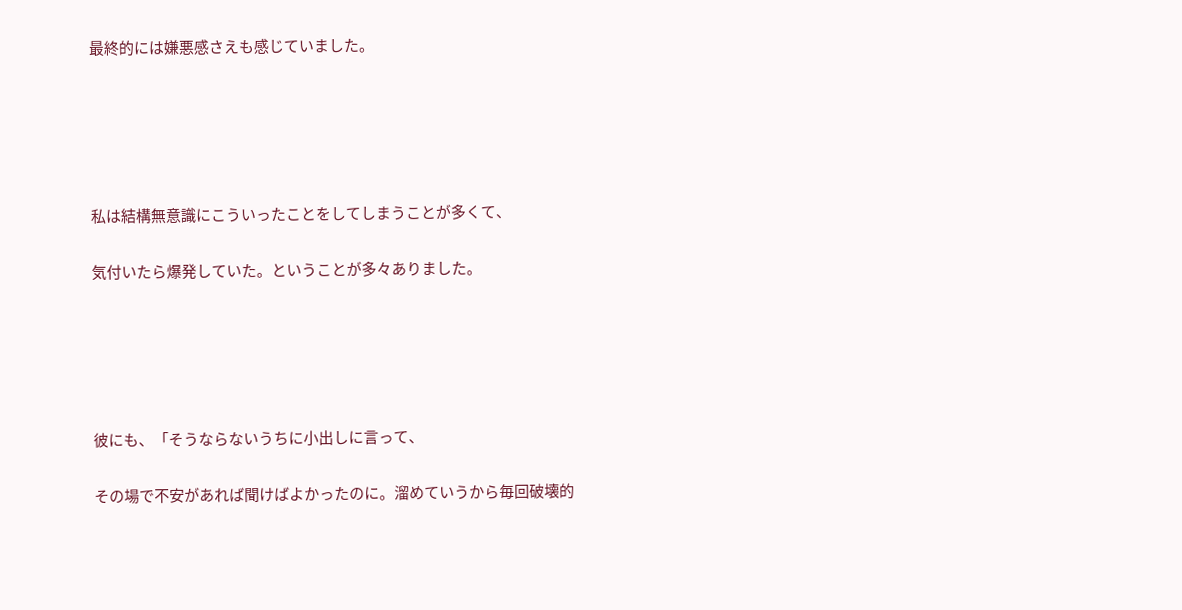最終的には嫌悪感さえも感じていました。





私は結構無意識にこういったことをしてしまうことが多くて、

気付いたら爆発していた。ということが多々ありました。





彼にも、「そうならないうちに小出しに言って、

その場で不安があれば聞けばよかったのに。溜めていうから毎回破壊的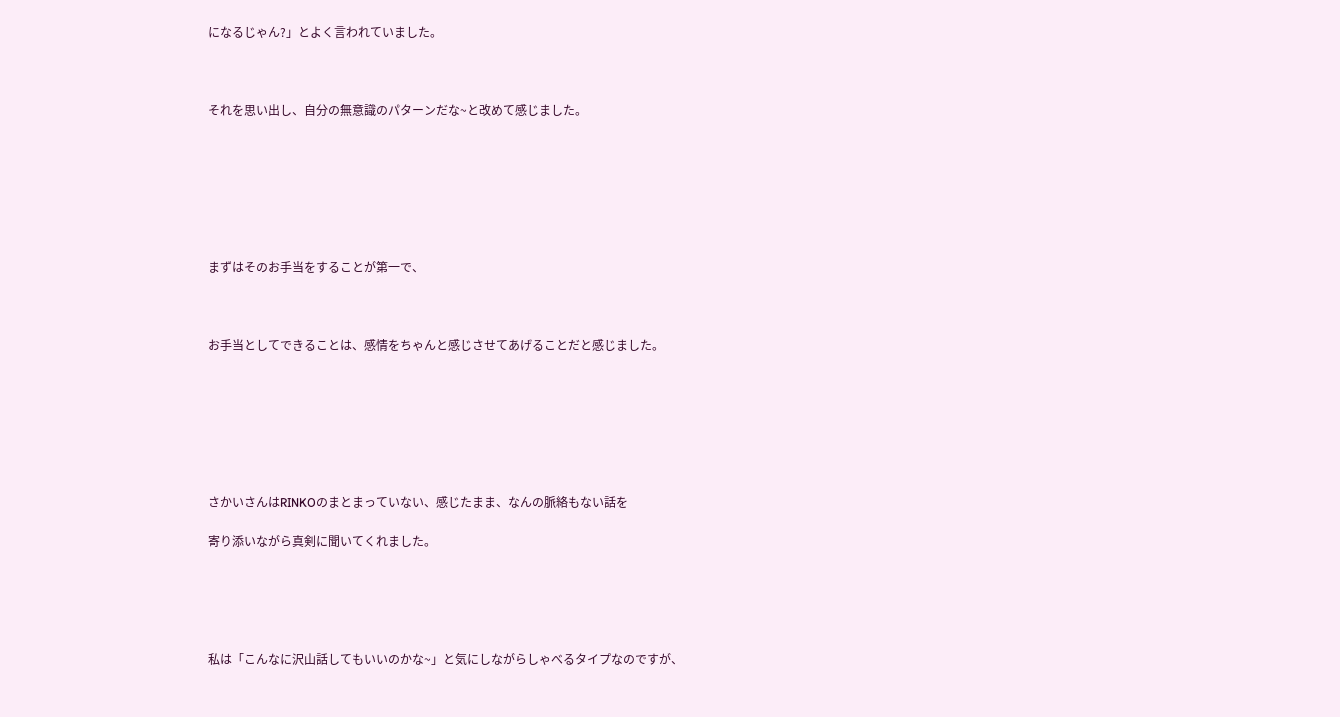になるじゃん?」とよく言われていました。



それを思い出し、自分の無意識のパターンだな~と改めて感じました。







まずはそのお手当をすることが第一で、



お手当としてできることは、感情をちゃんと感じさせてあげることだと感じました。







さかいさんはRINKOのまとまっていない、感じたまま、なんの脈絡もない話を

寄り添いながら真剣に聞いてくれました。





私は「こんなに沢山話してもいいのかな~」と気にしながらしゃべるタイプなのですが、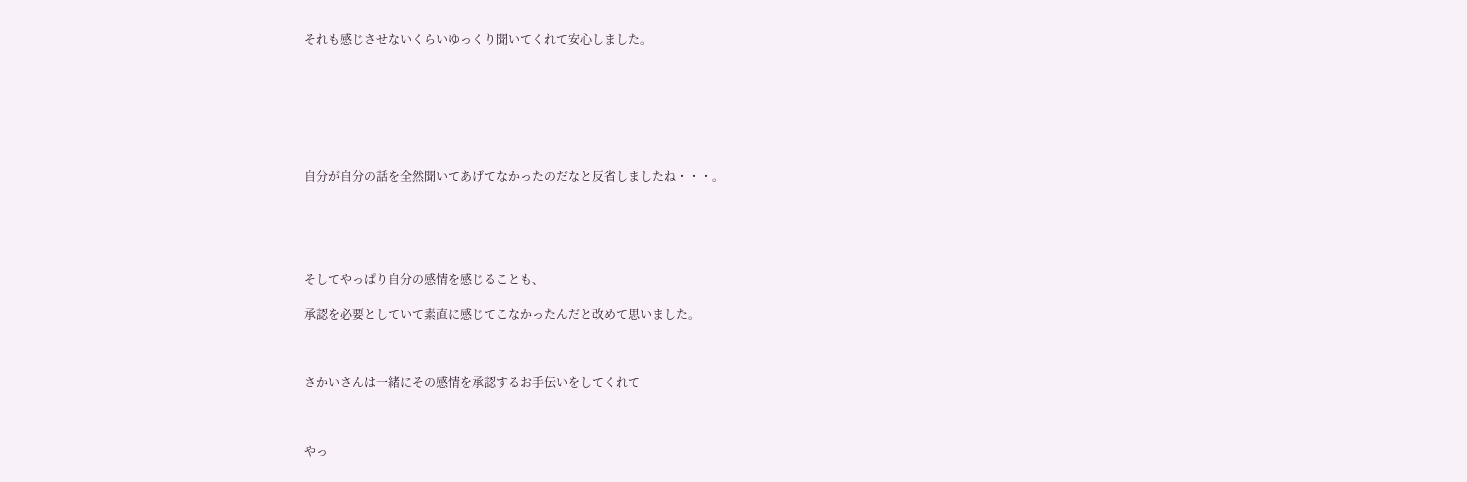それも感じさせないくらいゆっくり聞いてくれて安心しました。







自分が自分の話を全然聞いてあげてなかったのだなと反省しましたね・・・。





そしてやっぱり自分の感情を感じることも、

承認を必要としていて素直に感じてこなかったんだと改めて思いました。



さかいさんは一緒にその感情を承認するお手伝いをしてくれて



やっ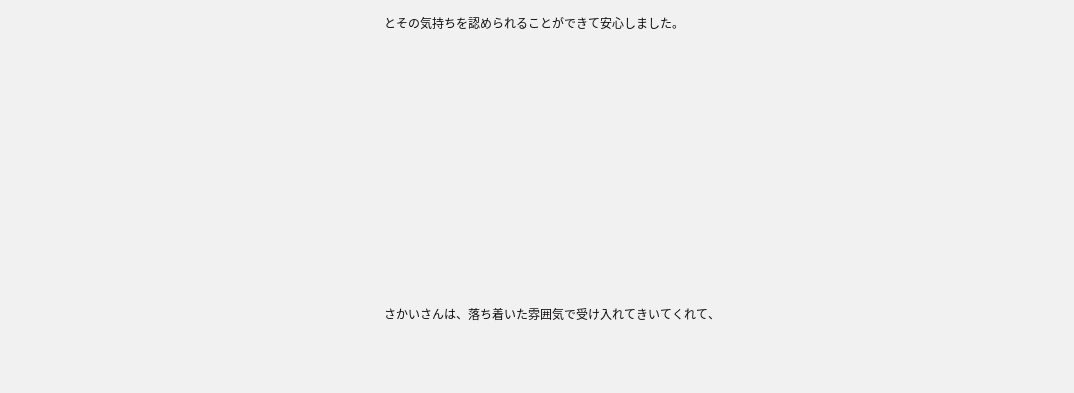とその気持ちを認められることができて安心しました。













さかいさんは、落ち着いた雰囲気で受け入れてきいてくれて、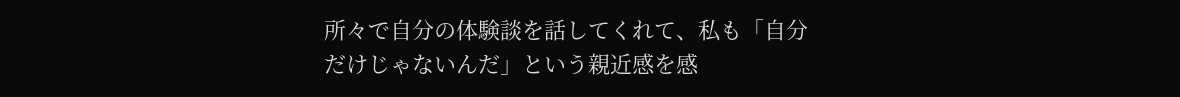所々で自分の体験談を話してくれて、私も「自分だけじゃないんだ」という親近感を感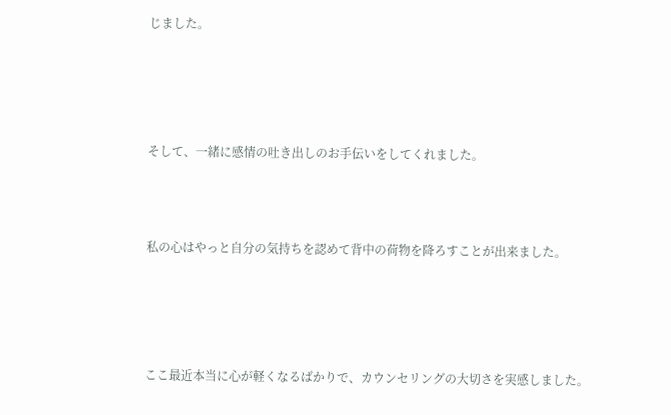じました。







そして、一緒に感情の吐き出しのお手伝いをしてくれました。





私の心はやっと自分の気持ちを認めて背中の荷物を降ろすことが出来ました。







ここ最近本当に心が軽くなるばかりで、カウンセリングの大切さを実感しました。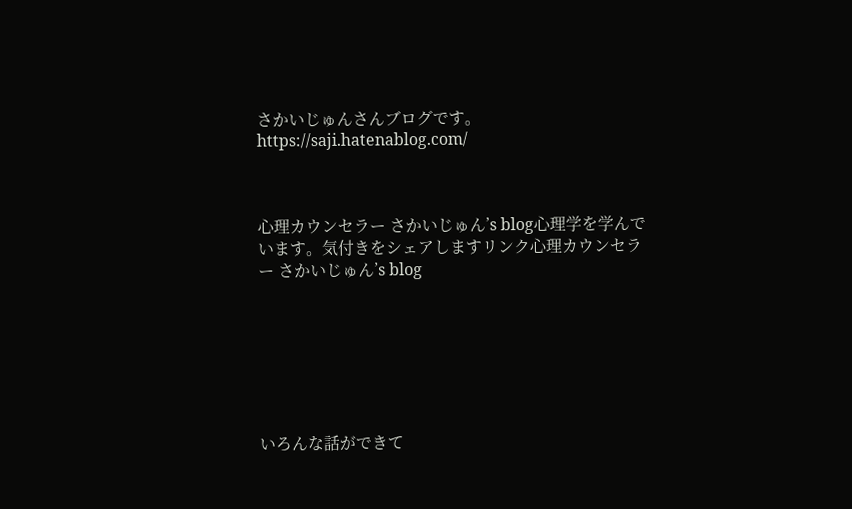さかいじゅんさんブログです。https://saji.hatenablog.com/



心理カウンセラー さかいじゅん’s blog心理学を学んでいます。気付きをシェアしますリンク心理カウンセラー さかいじゅん’s blog







いろんな話ができて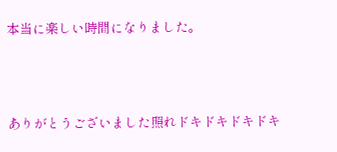本当に楽しい時間になりました。



ありがとうございました照れドキドキドキドキ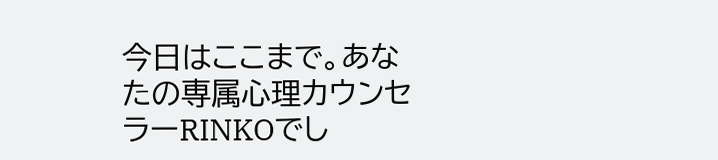今日はここまで。あなたの専属心理カウンセラーRINKOでし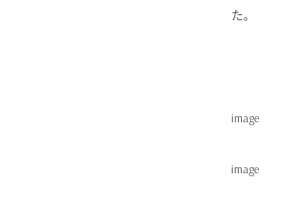た。



image

image